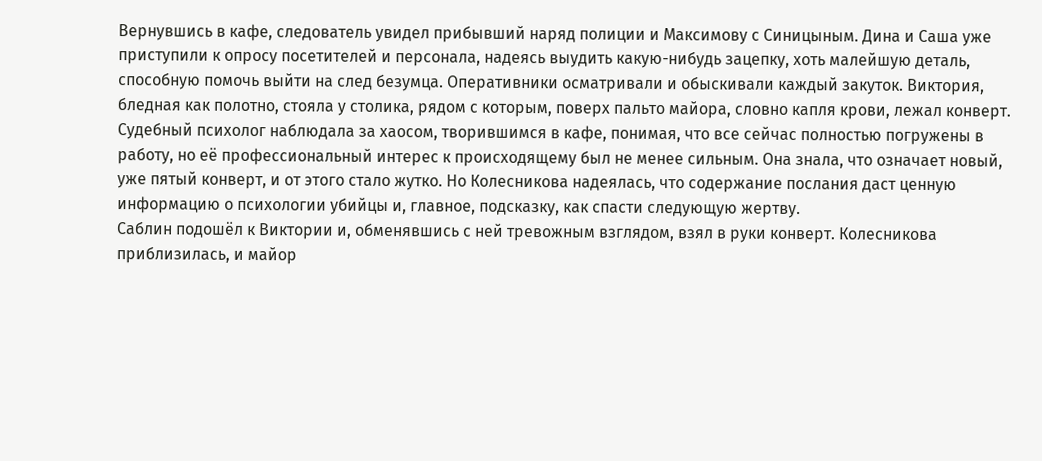Вернувшись в кафе, следователь увидел прибывший наряд полиции и Максимову с Синицыным. Дина и Саша уже приступили к опросу посетителей и персонала, надеясь выудить какую-нибудь зацепку, хоть малейшую деталь, способную помочь выйти на след безумца. Оперативники осматривали и обыскивали каждый закуток. Виктория, бледная как полотно, стояла у столика, рядом с которым, поверх пальто майора, словно капля крови, лежал конверт. Судебный психолог наблюдала за хаосом, творившимся в кафе, понимая, что все сейчас полностью погружены в работу, но её профессиональный интерес к происходящему был не менее сильным. Она знала, что означает новый, уже пятый конверт, и от этого стало жутко. Но Колесникова надеялась, что содержание послания даст ценную информацию о психологии убийцы и, главное, подсказку, как спасти следующую жертву.
Саблин подошёл к Виктории и, обменявшись с ней тревожным взглядом, взял в руки конверт. Колесникова приблизилась, и майор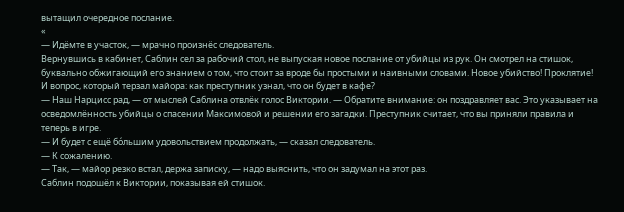вытащил очередное послание.
«
— Идёмте в участок, — мрачно произнёс следователь.
Вернувшись в кабинет, Саблин сел за рабочий стол, не выпуская новое послание от убийцы из рук. Он смотрел на стишок, буквально обжигающий его знанием о том, что стоит за вроде бы простыми и наивными словами. Новое убийство! Проклятие!
И вопрос, который терзал майора: как преступник узнал, что он будет в кафе?
— Наш Нарцисс рад, — от мыслей Саблина отвлёк голос Виктории. — Обратите внимание: он поздравляет вас. Это указывает на осведомлённость убийцы о спасении Максимовой и решении его загадки. Преступник считает, что вы приняли правила и теперь в игре.
— И будет с ещё бо́льшим удовольствием продолжать, — сказал следователь.
— К сожалению.
— Так, — майор резко встал, держа записку, — надо выяснить, что он задумал на этот раз.
Саблин подошёл к Виктории, показывая ей стишок.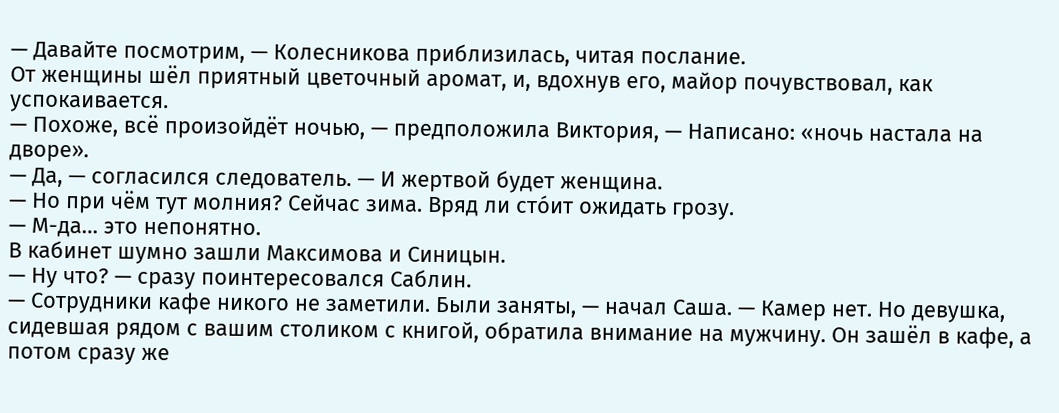— Давайте посмотрим, — Колесникова приблизилась, читая послание.
От женщины шёл приятный цветочный аромат, и, вдохнув его, майор почувствовал, как успокаивается.
— Похоже, всё произойдёт ночью, — предположила Виктория, — Написано: «ночь настала на дворе».
— Да, — согласился следователь. — И жертвой будет женщина.
— Но при чём тут молния? Сейчас зима. Вряд ли сто́ит ожидать грозу.
— М-да… это непонятно.
В кабинет шумно зашли Максимова и Синицын.
— Ну что? — сразу поинтересовался Саблин.
— Сотрудники кафе никого не заметили. Были заняты, — начал Саша. — Камер нет. Но девушка, сидевшая рядом с вашим столиком с книгой, обратила внимание на мужчину. Он зашёл в кафе, а потом сразу же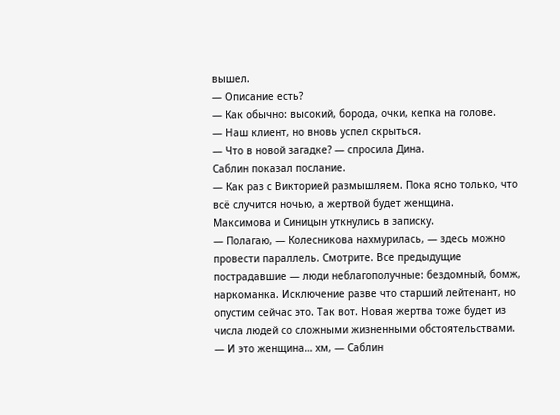вышел.
— Описание есть?
— Как обычно: высокий, борода, очки, кепка на голове.
— Наш клиент, но вновь успел скрыться.
— Что в новой загадке? — спросила Дина.
Саблин показал послание.
— Как раз с Викторией размышляем. Пока ясно только, что всё случится ночью, а жертвой будет женщина.
Максимова и Синицын уткнулись в записку.
— Полагаю, — Колесникова нахмурилась, — здесь можно провести параллель. Смотрите. Все предыдущие пострадавшие — люди неблагополучные: бездомный, бомж, наркоманка. Исключение разве что старший лейтенант, но опустим сейчас это. Так вот. Новая жертва тоже будет из числа людей со сложными жизненными обстоятельствами.
— И это женщина… хм, — Саблин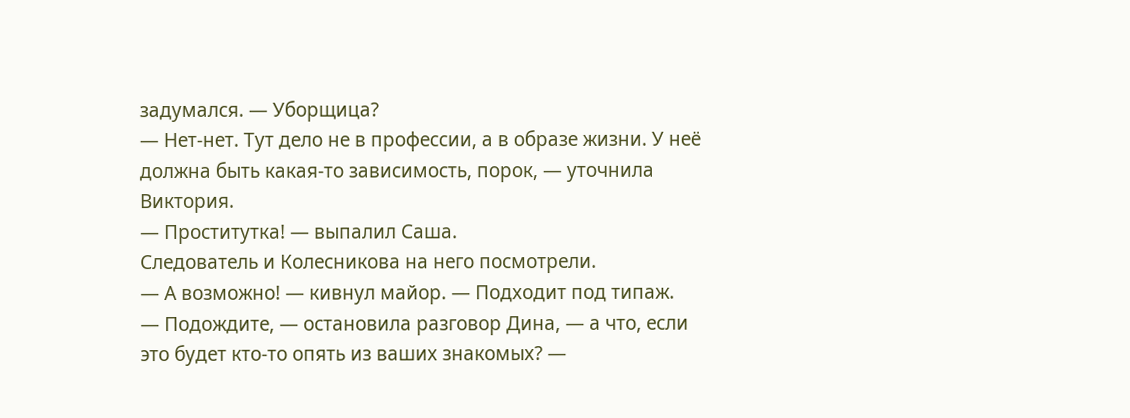задумался. — Уборщица?
— Нет-нет. Тут дело не в профессии, а в образе жизни. У неё должна быть какая-то зависимость, порок, — уточнила Виктория.
— Проститутка! — выпалил Саша.
Следователь и Колесникова на него посмотрели.
— А возможно! — кивнул майор. — Подходит под типаж.
— Подождите, — остановила разговор Дина, — а что, если это будет кто-то опять из ваших знакомых? —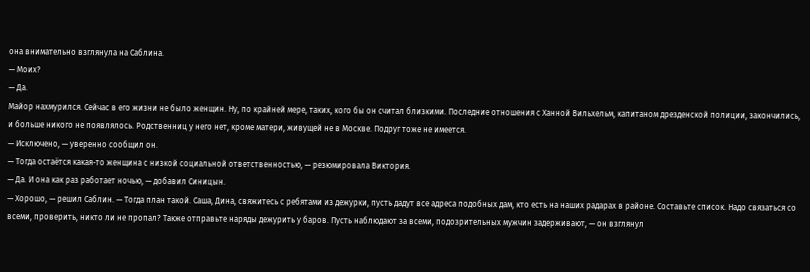она внимательно взглянула на Саблина.
— Моих?
— Да.
Майор нахмурился. Сейчас в его жизни не было женщин. Ну, по крайней мере, таких, кого бы он считал близкими. Последние отношения с Ханной Вильхельм, капитаном дрезденской полиции, закончились, и больше никого не появлялось. Родственниц у него нет, кроме матери, живущей не в Москве. Подруг тоже не имеется.
— Исключено, — уверенно сообщил он.
— Тогда остаётся какая-то женщина с низкой социальной ответственностью, — резюмировала Виктория.
— Да. И она как раз работает ночью, — добавил Синицын.
— Хорошо, — решил Саблин. — Тогда план такой. Саша, Дина, свяжитесь с ребятами из дежурки, пусть дадут все адреса подобных дам, кто есть на наших радарах в районе. Составьте список. Надо связаться со всеми, проверить, никто ли не пропал? Также отправьте наряды дежурить у баров. Пусть наблюдают за всеми, подозрительных мужчин задерживают, — он взглянул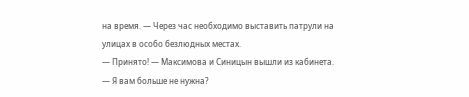на время. — Через час необходимо выставить патрули на улицах в особо безлюдных местах.
— Принято! — Максимова и Синицын вышли из кабинета.
— Я вам больше не нужна?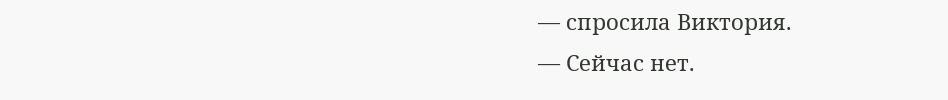— спросила Виктория.
— Сейчас нет.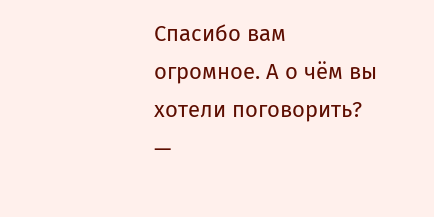Спасибо вам огромное. А о чём вы хотели поговорить? —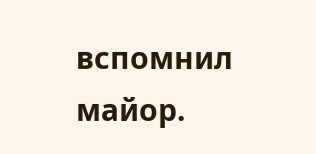вспомнил майор.